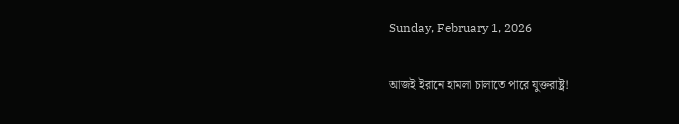Sunday, February 1, 2026

আজই ইরানে হামলা চালাতে পারে যুক্তরাষ্ট্র!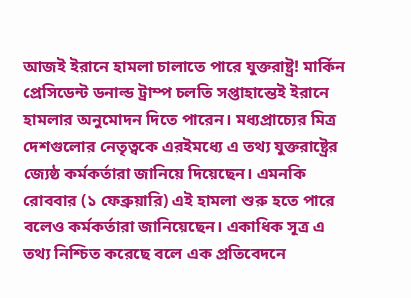আজই ইরানে হামলা চালাতে পারে যুক্তরাষ্ট্র! মার্কিন প্রেসিডেন্ট ডনাল্ড ট্রাম্প চলতি সপ্তাহান্তেই ইরানে হামলার অনুমোদন দিতে পারেন। মধ্যপ্রাচ্যের মিত্র দেশগুলোর নেতৃত্বকে এরইমধ্যে এ তথ্য যুক্তরাষ্ট্রের জ্যেষ্ঠ কর্মকর্তারা জানিয়ে দিয়েছেন। এমনকি রোববার (১ ফেব্রুয়ারি) এই হামলা শুরু হতে পারে বলেও কর্মকর্তারা জানিয়েছেন। একাধিক সূত্র এ তথ্য নিশ্চিত করেছে বলে এক প্রতিবেদনে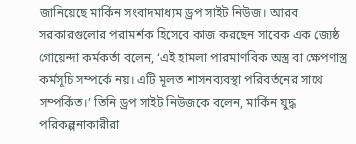জানিয়েছে মার্কিন সংবাদমাধ্যম ড্রপ সাইট নিউজ। আরব সরকারগুলোর পরামর্শক হিসেবে কাজ করছেন সাবেক এক জ্যেষ্ঠ গোয়েন্দা কর্মকর্তা বলেন, ‘এই হামলা পারমাণবিক অস্ত্র বা ক্ষেপণাস্ত্র কর্মসূচি সম্পর্কে নয়। এটি মূলত শাসনব্যবস্থা পরিবর্তনের সাথে সম্পর্কিত।’ তিনি ড্রপ সাইট নিউজকে বলেন, মার্কিন যুদ্ধ পরিকল্পনাকারীরা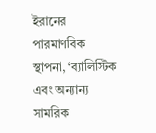ইরানের পারমাণবিক স্থাপনা, ‘ব্যালিস্টিক এবং অন্যান্য সামরিক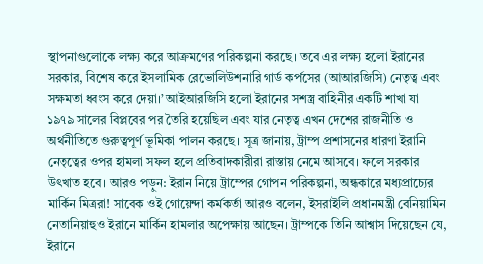স্থাপনাগুলোকে লক্ষ্য করে আক্রমণের পরিকল্পনা করছে। তবে এর লক্ষ্য হলো ইরানের সরকার, বিশেষ করে ইসলামিক রেভোলিউশনারি গার্ড কর্পসের (আআরজিসি) নেতৃত্ব এবং সক্ষমতা ধ্বংস করে দেয়া।’ আইআরজিসি হলো ইরানের সশস্ত্র বাহিনীর একটি শাখা যা ১৯৭৯ সালের বিপ্লবের পর তৈরি হয়েছিল এবং যার নেতৃত্ব এখন দেশের রাজনীতি ও অর্থনীতিতে গুরুত্বপূর্ণ ভূমিকা পালন করছে। সূত্র জানায়, ট্রাম্প প্রশাসনের ধারণা ইরানি নেতৃত্বের ওপর হামলা সফল হলে প্রতিবাদকারীরা রাস্তায় নেমে আসবে। ফলে সরকার উৎখাত হবে। আরও পড়ুন: ইরান নিয়ে ট্রাম্পের গোপন পরিকল্পনা, অন্ধকারে মধ্যপ্রাচ্যের মার্কিন মিত্ররা! সাবেক ওই গোয়েন্দা কর্মকর্তা আরও বলেন, ইসরাইলি প্রধানমন্ত্রী বেনিয়ামিন নেতানিয়াহুও ইরানে মার্কিন হামলার অপেক্ষায় আছেন। ট্রাম্পকে তিনি আশ্বাস দিয়েছেন যে, ইরানে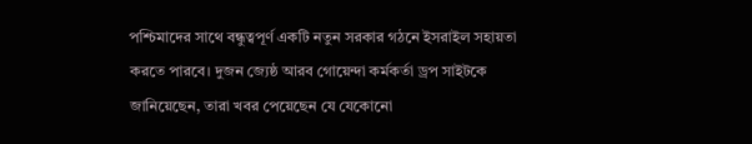পশ্চিমাদের সাথে বন্ধুত্বপূর্ণ একটি নতুন সরকার গঠনে ইসরাইল সহায়তা করতে পারবে। দুজন জ্যেষ্ঠ আরব গোয়েন্দা কর্মকর্তা ড্রপ সাইটকে জানিয়েছেন, তারা খবর পেয়েছেন যে যেকোনো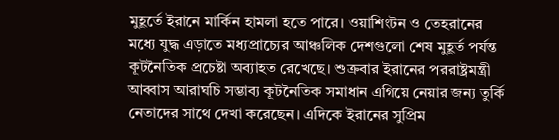মুহূর্তে ইরানে মার্কিন হামলা হতে পারে। ওয়াশিংটন ও তেহরানের মধ্যে যুদ্ধ এড়াতে মধ্যপ্রাচ্যের আঞ্চলিক দেশগুলো শেষ মুহূর্ত পর্যন্ত কূটনৈতিক প্রচেষ্টা অব্যাহত রেখেছে। শুক্রবার ইরানের পররাষ্ট্রমন্ত্রী আব্বাস আরাঘচি সম্ভাব্য কূটনৈতিক সমাধান এগিয়ে নেয়ার জন্য তুর্কি নেতাদের সাথে দেখা করেছেন। এদিকে ইরানের সুপ্রিম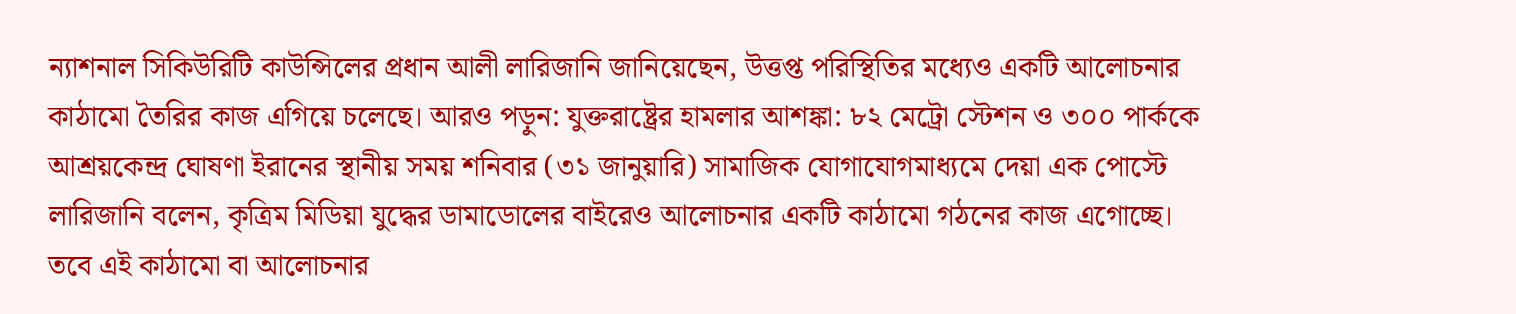ন্যাশনাল সিকিউরিটি কাউন্সিলের প্রধান আলী লারিজানি জানিয়েছেন, উত্তপ্ত পরিস্থিতির মধ্যেও একটি আলোচনার কাঠামো তৈরির কাজ এগিয়ে চলেছে। আরও পড়ুন: যুক্তরাষ্ট্রের হামলার আশঙ্কা: ৮২ মেট্রো স্টেশন ও ৩০০ পার্ককে আশ্রয়কেন্দ্র ঘোষণা ইরানের স্থানীয় সময় শনিবার (৩১ জানুয়ারি) সামাজিক যোগাযোগমাধ্যমে দেয়া এক পোস্টে লারিজানি বলেন, কৃত্রিম মিডিয়া যুদ্ধের ডামাডোলের বাইরেও আলোচনার একটি কাঠামো গঠনের কাজ এগোচ্ছে। তবে এই কাঠামো বা আলোচনার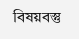বিষয়বস্তু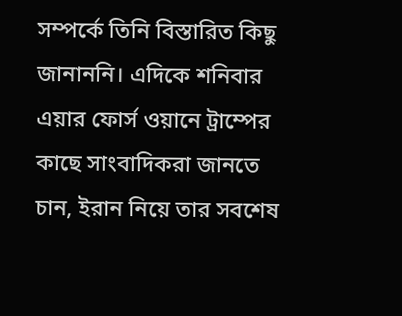সম্পর্কে তিনি বিস্তারিত কিছু জানাননি। এদিকে শনিবার এয়ার ফোর্স ওয়ানে ট্রাম্পের কাছে সাংবাদিকরা জানতে চান, ইরান নিয়ে তার সবশেষ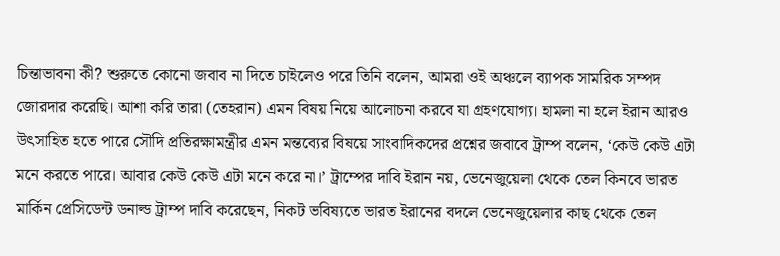চিন্তাভাবনা কী? শুরুতে কোনো জবাব না দিতে চাইলেও পরে তিনি বলেন, আমরা ওই অঞ্চলে ব্যাপক সামরিক সম্পদ জোরদার করেছি। আশা করি তারা (তেহরান) এমন বিষয় নিয়ে আলোচনা করবে যা গ্রহণযোগ্য। হামলা না হলে ইরান আরও উৎসাহিত হতে পারে সৌদি প্রতিরক্ষামন্ত্রীর এমন মন্তব্যের বিষয়ে সাংবাদিকদের প্রশ্নের জবাবে ট্রাম্প বলেন, ‘কেউ কেউ এটা মনে করতে পারে। আবার কেউ কেউ এটা মনে করে না।’ ট্রাম্পের দাবি ইরান নয়, ভেনেজুয়েলা থেকে তেল কিনবে ভারত মার্কিন প্রেসিডেন্ট ডনাল্ড ট্রাম্প দাবি করেছেন, নিকট ভবিষ্যতে ভারত ইরানের বদলে ভেনেজুয়েলার কাছ থেকে তেল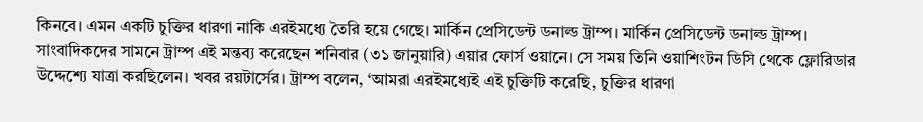কিনবে। এমন একটি চুক্তির ধারণা নাকি এরইমধ্যে তৈরি হয়ে গেছে। মার্কিন প্রেসিডেন্ট ডনাল্ড ট্রাম্প। মার্কিন প্রেসিডেন্ট ডনাল্ড ট্রাম্প। সাংবাদিকদের সামনে ট্রাম্প এই মন্তব্য করেছেন শনিবার (৩১ জানুয়ারি) এয়ার ফোর্স ওয়ানে। সে সময় তিনি ওয়াশিংটন ডিসি থেকে ফ্লোরিডার উদ্দেশ্যে যাত্রা করছিলেন। খবর রয়টার্সের। ট্রাম্প বলেন, ‘আমরা এরইমধ্যেই এই চুক্তিটি করেছি, চুক্তির ধারণা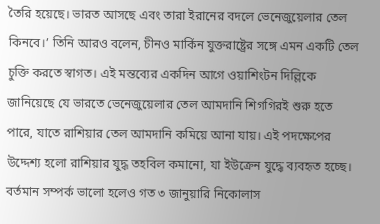তৈরি হয়েছে। ভারত আসছে এবং তারা ইরানের বদলে ভেনেজুয়েলার তেল কিনবে।’ তিনি আরও বলেন, চীনও মার্কিন যুক্তরাষ্ট্রের সঙ্গে এমন একটি তেল চুক্তি করতে স্বাগত। এই মন্তব্যের একদিন আগে ওয়াশিংটন দিল্লিকে জানিয়েছে যে ভারতে ভেনেজুয়েলার তেল আমদানি শিগগিরই শুরু হতে পারে, যাতে রাশিয়ার তেল আমদানি কমিয়ে আনা যায়। এই পদক্ষেপের উদ্দেশ্য হলো রাশিয়ার যুদ্ধ তহবিল কমানো, যা ইউক্রেন যুদ্ধে ব্যবহৃত হচ্ছে। বর্তমান সম্পর্ক ভালো হলেও গত ৩ জানুয়ারি নিকোলাস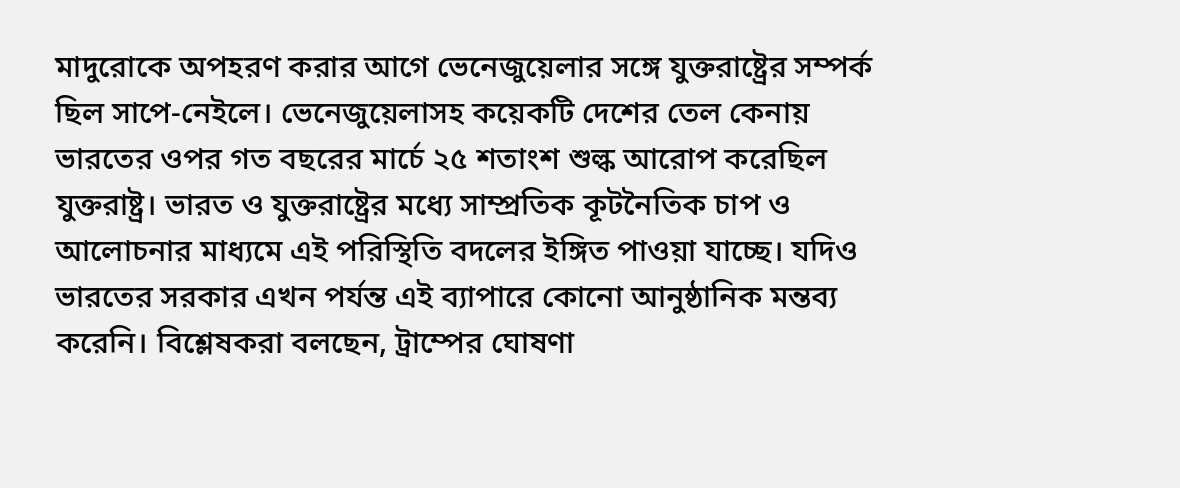মাদুরোকে অপহরণ করার আগে ভেনেজুয়েলার সঙ্গে যুক্তরাষ্ট্রের সম্পর্ক ছিল সাপে-নেইলে। ভেনেজুয়েলাসহ কয়েকটি দেশের তেল কেনায় ভারতের ওপর গত বছরের মার্চে ২৫ শতাংশ শুল্ক আরোপ করেছিল যুক্তরাষ্ট্র। ভারত ও যুক্তরাষ্ট্রের মধ্যে সাম্প্রতিক কূটনৈতিক চাপ ও আলোচনার মাধ্যমে এই পরিস্থিতি বদলের ইঙ্গিত পাওয়া যাচ্ছে। যদিও ভারতের সরকার এখন পর্যন্ত এই ব্যাপারে কোনো আনুষ্ঠানিক মন্তব্য করেনি। বিশ্লেষকরা বলছেন, ট্রাম্পের ঘোষণা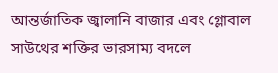আন্তর্জাতিক জ্বালানি বাজার এবং গ্লোবাল সাউথের শক্তির ভারসাম্য বদলে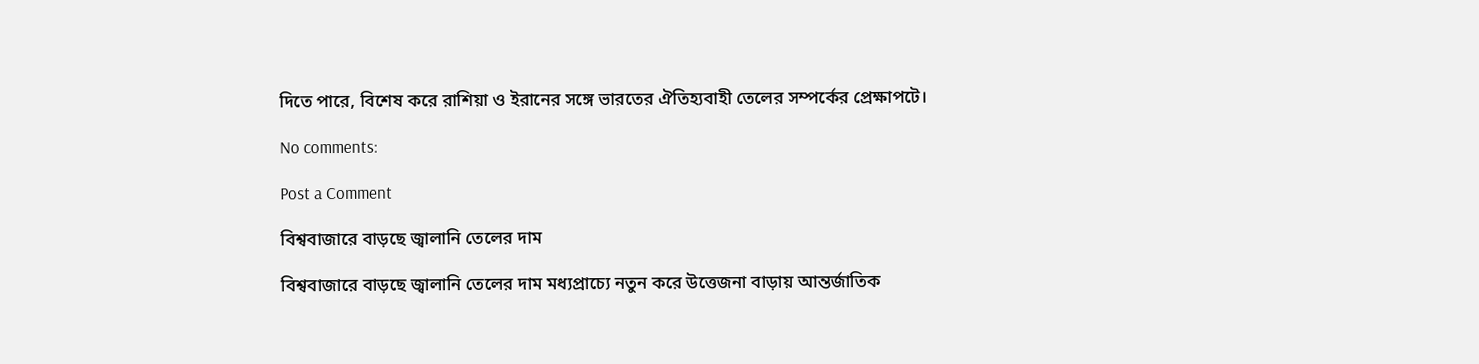দিতে পারে, বিশেষ করে রাশিয়া ও ইরানের সঙ্গে ভারতের ঐতিহ্যবাহী তেলের সম্পর্কের প্রেক্ষাপটে।

No comments:

Post a Comment

বিশ্ববাজারে বাড়ছে জ্বালানি তেলের দাম

বিশ্ববাজারে বাড়ছে জ্বালানি তেলের দাম মধ্যপ্রাচ্যে নতুন করে উত্তেজনা বাড়ায় আন্তর্জাতিক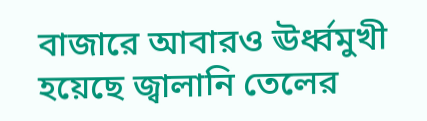বাজারে আবারও ঊর্ধ্বমুখী হয়েছে জ্বালানি তেলের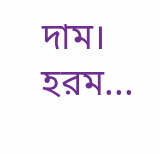দাম। হরম...